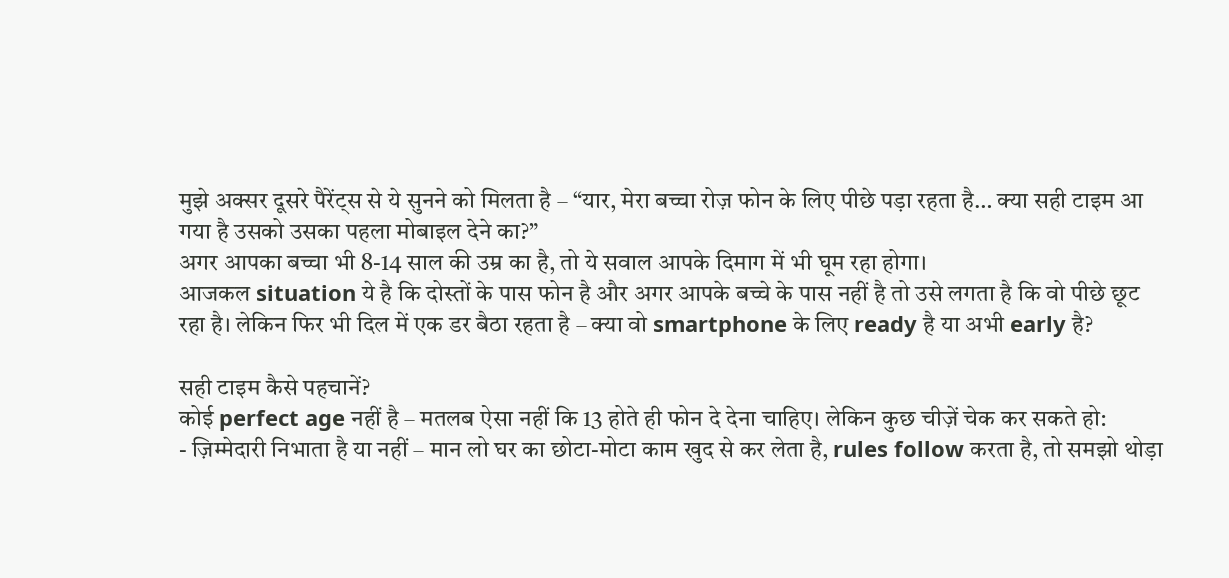मुझे अक्सर दूसरे पैरेंट्स से ये सुनने को मिलता है – “यार, मेरा बच्चा रोज़ फोन के लिए पीछे पड़ा रहता है… क्या सही टाइम आ गया है उसको उसका पहला मोबाइल देने का?”
अगर आपका बच्चा भी 8-14 साल की उम्र का है, तो ये सवाल आपके दिमाग में भी घूम रहा होगा।
आजकल situation ये है कि दोस्तों के पास फोन है और अगर आपके बच्चे के पास नहीं है तो उसे लगता है कि वो पीछे छूट रहा है। लेकिन फिर भी दिल में एक डर बैठा रहता है – क्या वो smartphone के लिए ready है या अभी early है?

सही टाइम कैसे पहचानें?
कोई perfect age नहीं है – मतलब ऐसा नहीं कि 13 होते ही फोन दे देना चाहिए। लेकिन कुछ चीज़ें चेक कर सकते हो:
- ज़िम्मेदारी निभाता है या नहीं – मान लो घर का छोटा-मोटा काम खुद से कर लेता है, rules follow करता है, तो समझो थोड़ा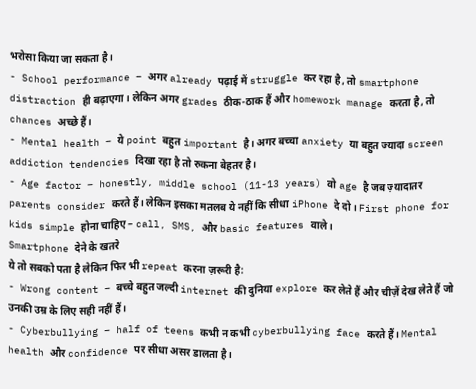भरोसा किया जा सकता है।
- School performance – अगर already पढ़ाई में struggle कर रहा है, तो smartphone distraction ही बढ़ाएगा। लेकिन अगर grades ठीक-ठाक हैं और homework manage करता है, तो chances अच्छे हैं।
- Mental health – ये point बहुत important है। अगर बच्चा anxiety या बहुत ज्यादा screen addiction tendencies दिखा रहा है तो रुकना बेहतर है।
- Age factor – honestly, middle school (11-13 years) वो age है जब ज़्यादातर parents consider करते हैं। लेकिन इसका मतलब ये नहीं कि सीधा iPhone दे दो। First phone for kids simple होना चाहिए – call, SMS, और basic features वाले।
Smartphone देने के खतरे
ये तो सबको पता है लेकिन फिर भी repeat करना ज़रूरी है:
- Wrong content – बच्चे बहुत जल्दी internet की दुनिया explore कर लेते हैं और चीज़ें देख लेते हैं जो उनकी उम्र के लिए सही नहीं हैं।
- Cyberbullying – half of teens कभी न कभी cyberbullying face करते हैं। Mental health और confidence पर सीधा असर डालता है।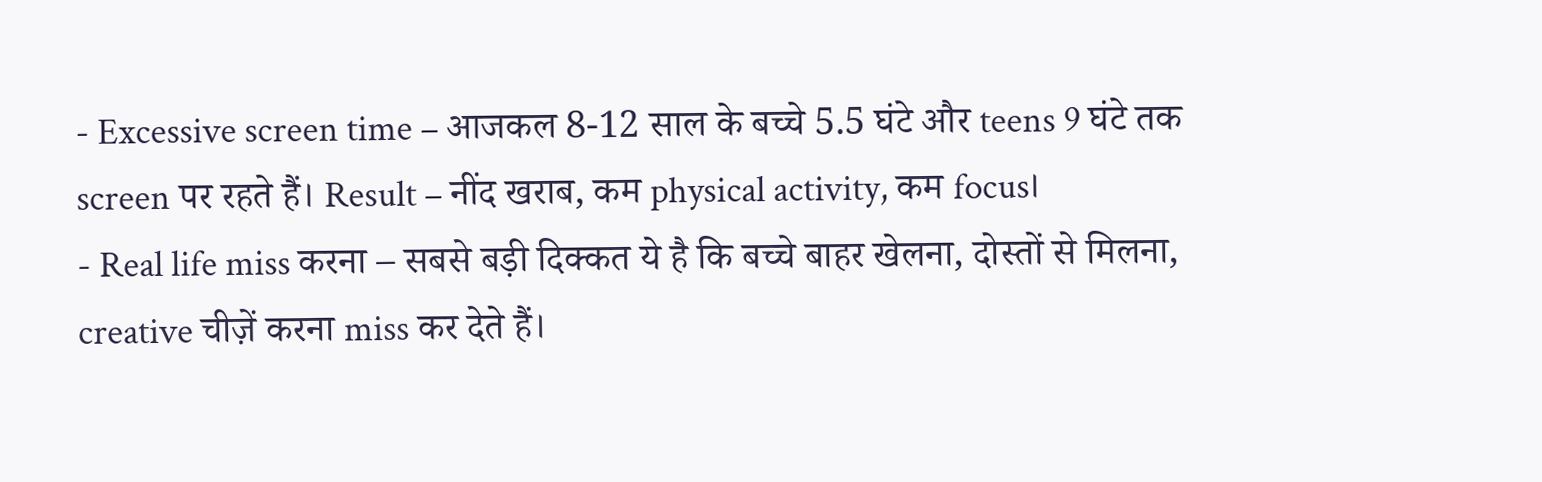- Excessive screen time – आजकल 8-12 साल के बच्चे 5.5 घंटे और teens 9 घंटे तक screen पर रहते हैं। Result – नींद खराब, कम physical activity, कम focus।
- Real life miss करना – सबसे बड़ी दिक्कत ये है कि बच्चे बाहर खेलना, दोस्तों से मिलना, creative चीज़ें करना miss कर देते हैं।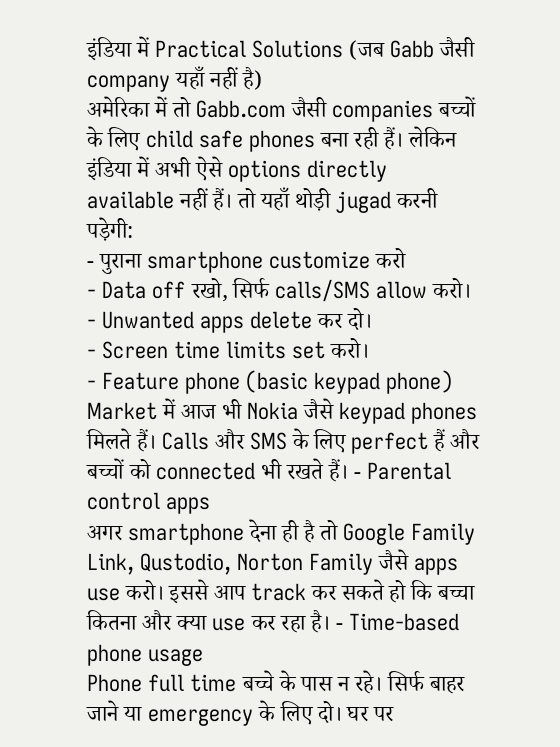इंडिया में Practical Solutions (जब Gabb जैसी company यहाँ नहीं है)
अमेरिका में तो Gabb.com जैसी companies बच्चों के लिए child safe phones बना रही हैं। लेकिन इंडिया में अभी ऐसे options directly available नहीं हैं। तो यहाँ थोड़ी jugad करनी पड़ेगी:
- पुराना smartphone customize करो
- Data off रखो, सिर्फ calls/SMS allow करो।
- Unwanted apps delete कर दो।
- Screen time limits set करो।
- Feature phone (basic keypad phone)
Market में आज भी Nokia जैसे keypad phones मिलते हैं। Calls और SMS के लिए perfect हैं और बच्चों को connected भी रखते हैं। - Parental control apps
अगर smartphone देना ही है तो Google Family Link, Qustodio, Norton Family जैसे apps use करो। इससे आप track कर सकते हो कि बच्चा कितना और क्या use कर रहा है। - Time-based phone usage
Phone full time बच्चे के पास न रहे। सिर्फ बाहर जाने या emergency के लिए दो। घर पर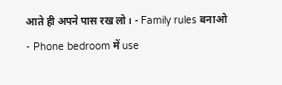आते ही अपने पास रख लो। - Family rules बनाओ
- Phone bedroom में use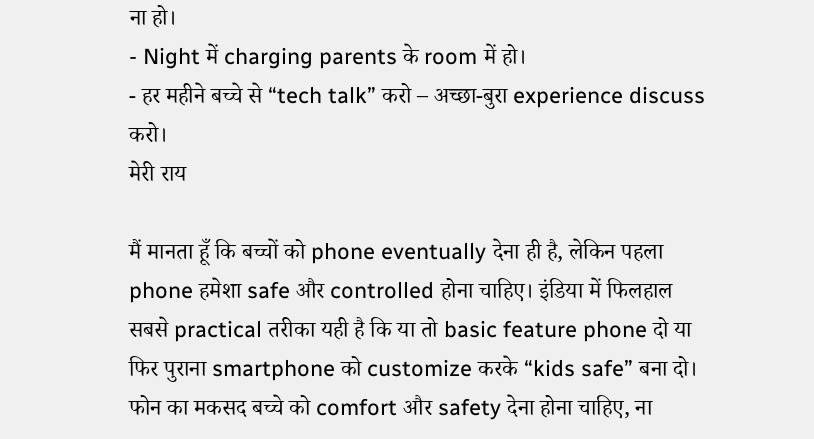ना हो।
- Night में charging parents के room में हो।
- हर महीने बच्चे से “tech talk” करो – अच्छा-बुरा experience discuss करो।
मेरी राय

मैं मानता हूँ कि बच्चों को phone eventually देना ही है, लेकिन पहला phone हमेशा safe और controlled होना चाहिए। इंडिया में फिलहाल सबसे practical तरीका यही है कि या तो basic feature phone दो या फिर पुराना smartphone को customize करके “kids safe” बना दो।
फोन का मकसद बच्चे को comfort और safety देना होना चाहिए, ना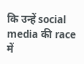कि उन्हें social media की race में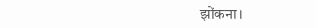झोंकना।